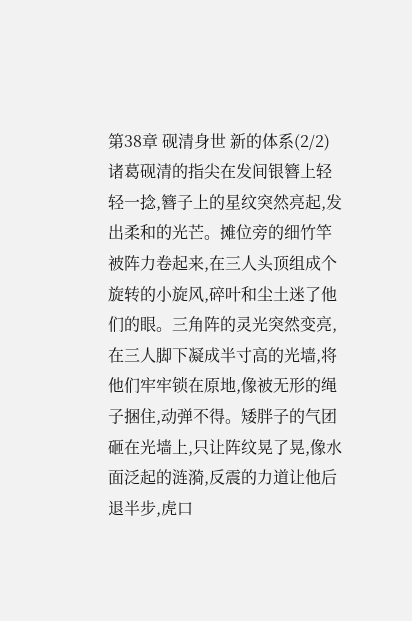第38章 砚清身世 新的体系(2/2)
诸葛砚清的指尖在发间银簪上轻轻一捻,簪子上的星纹突然亮起,发出柔和的光芒。摊位旁的细竹竿被阵力卷起来,在三人头顶组成个旋转的小旋风,碎叶和尘土迷了他们的眼。三角阵的灵光突然变亮,在三人脚下凝成半寸高的光墙,将他们牢牢锁在原地,像被无形的绳子捆住,动弹不得。矮胖子的气团砸在光墙上,只让阵纹晃了晃,像水面泛起的涟漪,反震的力道让他后退半步,虎口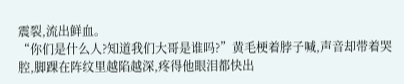震裂,流出鲜血。
“你们是什么人?知道我们大哥是谁吗?”黄毛梗着脖子喊,声音却带着哭腔,脚踝在阵纹里越陷越深,疼得他眼泪都快出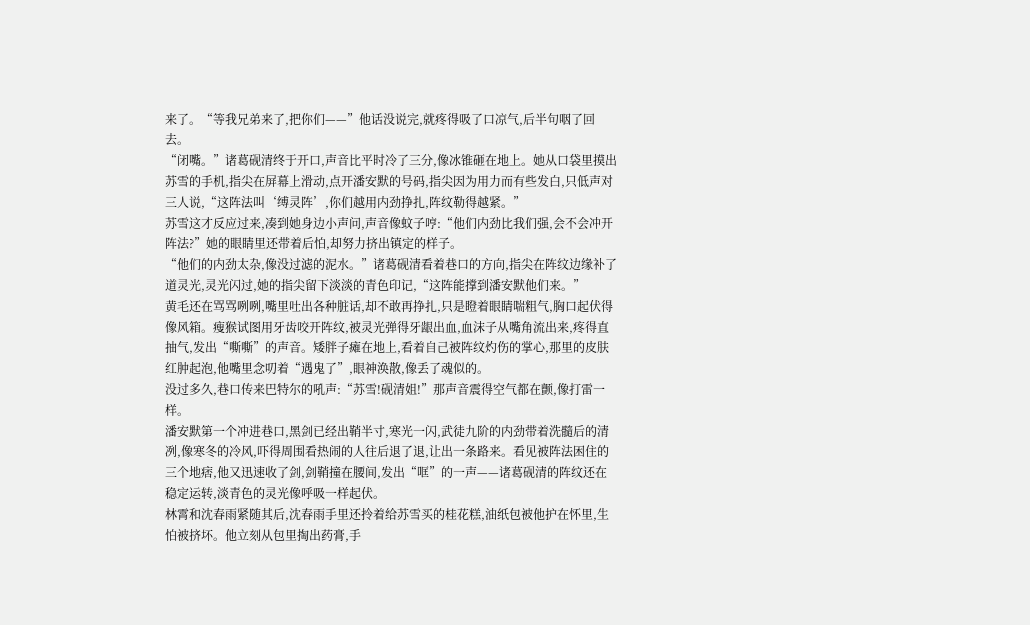来了。“等我兄弟来了,把你们——”他话没说完,就疼得吸了口凉气,后半句咽了回去。
“闭嘴。”诸葛砚清终于开口,声音比平时冷了三分,像冰锥砸在地上。她从口袋里摸出苏雪的手机,指尖在屏幕上滑动,点开潘安默的号码,指尖因为用力而有些发白,只低声对三人说,“这阵法叫‘缚灵阵’,你们越用内劲挣扎,阵纹勒得越紧。”
苏雪这才反应过来,凑到她身边小声问,声音像蚊子哼:“他们内劲比我们强,会不会冲开阵法?”她的眼睛里还带着后怕,却努力挤出镇定的样子。
“他们的内劲太杂,像没过滤的泥水。”诸葛砚清看着巷口的方向,指尖在阵纹边缘补了道灵光,灵光闪过,她的指尖留下淡淡的青色印记,“这阵能撑到潘安默他们来。”
黄毛还在骂骂咧咧,嘴里吐出各种脏话,却不敢再挣扎,只是瞪着眼睛喘粗气,胸口起伏得像风箱。瘦猴试图用牙齿咬开阵纹,被灵光弹得牙龈出血,血沫子从嘴角流出来,疼得直抽气,发出“嘶嘶”的声音。矮胖子瘫在地上,看着自己被阵纹灼伤的掌心,那里的皮肤红肿起泡,他嘴里念叨着“遇鬼了”,眼神涣散,像丢了魂似的。
没过多久,巷口传来巴特尔的吼声:“苏雪!砚清姐!”那声音震得空气都在颤,像打雷一样。
潘安默第一个冲进巷口,黑剑已经出鞘半寸,寒光一闪,武徒九阶的内劲带着洗髓后的清冽,像寒冬的冷风,吓得周围看热闹的人往后退了退,让出一条路来。看见被阵法困住的三个地痞,他又迅速收了剑,剑鞘撞在腰间,发出“哐”的一声——诸葛砚清的阵纹还在稳定运转,淡青色的灵光像呼吸一样起伏。
林霄和沈春雨紧随其后,沈春雨手里还拎着给苏雪买的桂花糕,油纸包被他护在怀里,生怕被挤坏。他立刻从包里掏出药膏,手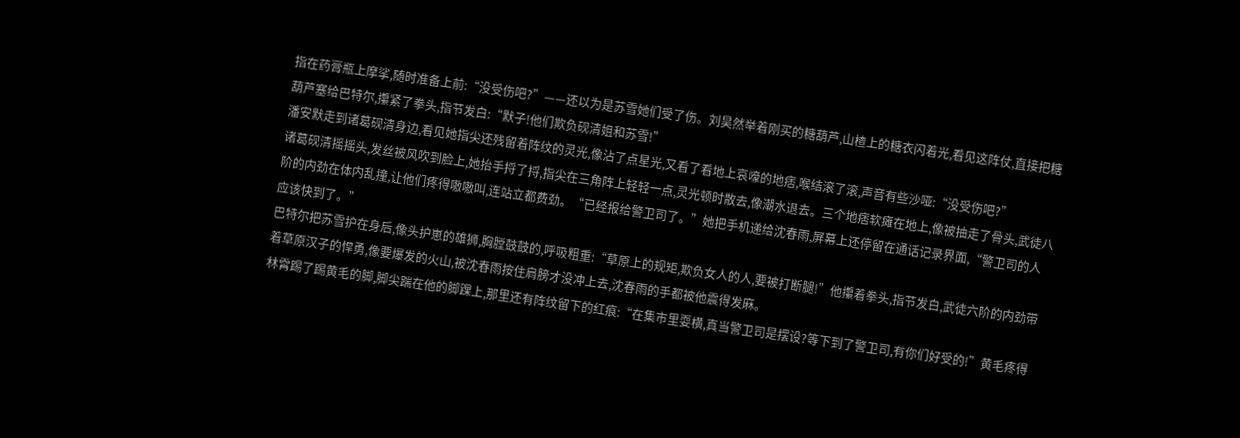指在药膏瓶上摩挲,随时准备上前:“没受伤吧?”——还以为是苏雪她们受了伤。刘昊然举着刚买的糖葫芦,山楂上的糖衣闪着光,看见这阵仗,直接把糖葫芦塞给巴特尔,攥紧了拳头,指节发白:“默子!他们欺负砚清姐和苏雪!”
潘安默走到诸葛砚清身边,看见她指尖还残留着阵纹的灵光,像沾了点星光,又看了看地上哀嚎的地痞,喉结滚了滚,声音有些沙哑:“没受伤吧?”
诸葛砚清摇摇头,发丝被风吹到脸上,她抬手捋了捋,指尖在三角阵上轻轻一点,灵光顿时散去,像潮水退去。三个地痞软瘫在地上,像被抽走了骨头,武徒八阶的内劲在体内乱撞,让他们疼得嗷嗷叫,连站立都费劲。“已经报给警卫司了。”她把手机递给沈春雨,屏幕上还停留在通话记录界面,“警卫司的人应该快到了。”
巴特尔把苏雪护在身后,像头护崽的雄狮,胸膛鼓鼓的,呼吸粗重:“草原上的规矩,欺负女人的人,要被打断腿!”他攥着拳头,指节发白,武徒六阶的内劲带着草原汉子的悍勇,像要爆发的火山,被沈春雨按住肩膀才没冲上去,沈春雨的手都被他震得发麻。
林霄踢了踢黄毛的脚,脚尖踹在他的脚踝上,那里还有阵纹留下的红痕:“在集市里耍横,真当警卫司是摆设?等下到了警卫司,有你们好受的!”黄毛疼得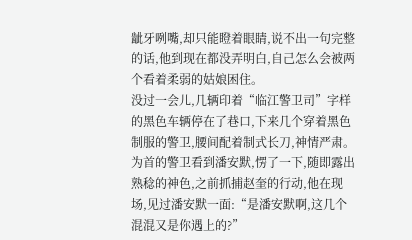龇牙咧嘴,却只能瞪着眼睛,说不出一句完整的话,他到现在都没弄明白,自己怎么会被两个看着柔弱的姑娘困住。
没过一会儿,几辆印着“临江警卫司”字样的黑色车辆停在了巷口,下来几个穿着黑色制服的警卫,腰间配着制式长刀,神情严肃。为首的警卫看到潘安默,愣了一下,随即露出熟稔的神色,之前抓捕赵奎的行动,他在现场,见过潘安默一面:“是潘安默啊,这几个混混又是你遇上的?”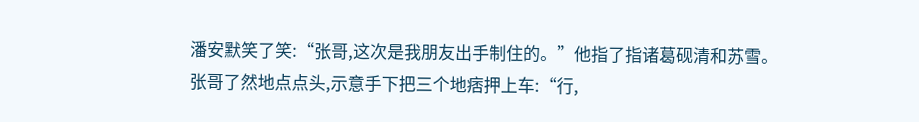潘安默笑了笑:“张哥,这次是我朋友出手制住的。”他指了指诸葛砚清和苏雪。
张哥了然地点点头,示意手下把三个地痞押上车:“行,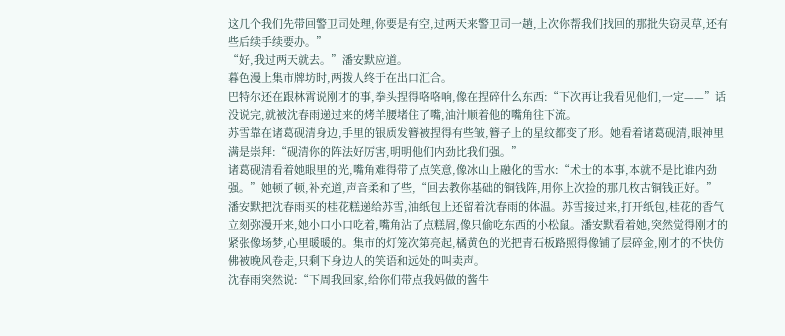这几个我们先带回警卫司处理,你要是有空,过两天来警卫司一趟,上次你帮我们找回的那批失窃灵草,还有些后续手续要办。”
“好,我过两天就去。”潘安默应道。
暮色漫上集市牌坊时,两拨人终于在出口汇合。
巴特尔还在跟林霄说刚才的事,拳头捏得咯咯响,像在捏碎什么东西:“下次再让我看见他们,一定——”话没说完,就被沈春雨递过来的烤羊腰堵住了嘴,油汁顺着他的嘴角往下流。
苏雪靠在诸葛砚清身边,手里的银质发簪被捏得有些皱,簪子上的星纹都变了形。她看着诸葛砚清,眼神里满是崇拜:“砚清你的阵法好厉害,明明他们内劲比我们强。”
诸葛砚清看着她眼里的光,嘴角难得带了点笑意,像冰山上融化的雪水:“术士的本事,本就不是比谁内劲强。”她顿了顿,补充道,声音柔和了些,“回去教你基础的铜钱阵,用你上次捡的那几枚古铜钱正好。”
潘安默把沈春雨买的桂花糕递给苏雪,油纸包上还留着沈春雨的体温。苏雪接过来,打开纸包,桂花的香气立刻弥漫开来,她小口小口吃着,嘴角沾了点糕屑,像只偷吃东西的小松鼠。潘安默看着她,突然觉得刚才的紧张像场梦,心里暖暖的。集市的灯笼次第亮起,橘黄色的光把青石板路照得像铺了层碎金,刚才的不快仿佛被晚风卷走,只剩下身边人的笑语和远处的叫卖声。
沈春雨突然说:“下周我回家,给你们带点我妈做的酱牛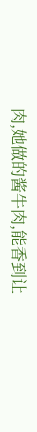肉,她做的酱牛肉,能香到让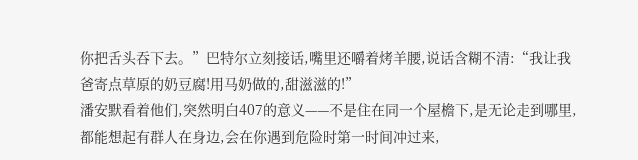你把舌头吞下去。”巴特尔立刻接话,嘴里还嚼着烤羊腰,说话含糊不清:“我让我爸寄点草原的奶豆腐!用马奶做的,甜滋滋的!”
潘安默看着他们,突然明白407的意义——不是住在同一个屋檐下,是无论走到哪里,都能想起有群人在身边,会在你遇到危险时第一时间冲过来,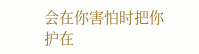会在你害怕时把你护在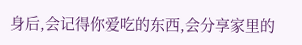身后,会记得你爱吃的东西,会分享家里的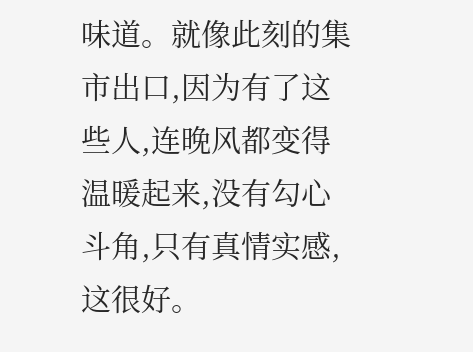味道。就像此刻的集市出口,因为有了这些人,连晚风都变得温暖起来,没有勾心斗角,只有真情实感,这很好。